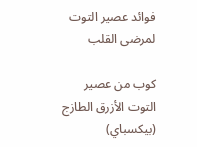فوائد عصير التوت لمرضى القلب

كوب من عصير التوت الأزرق الطازج (بيكسباي)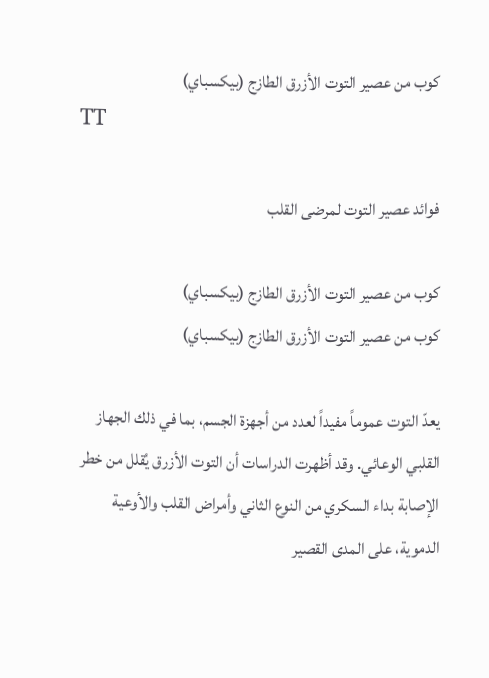كوب من عصير التوت الأزرق الطازج (بيكسباي)
TT

فوائد عصير التوت لمرضى القلب

كوب من عصير التوت الأزرق الطازج (بيكسباي)
كوب من عصير التوت الأزرق الطازج (بيكسباي)

يعدّ التوت عموماً مفيداً لعدد من أجهزة الجسم، بما في ذلك الجهاز القلبي الوعائي. وقد أظهرت الدراسات أن التوت الأزرق يُقلل من خطر الإصابة بداء السكري من النوع الثاني وأمراض القلب والأوعية الدموية، على المدى القصير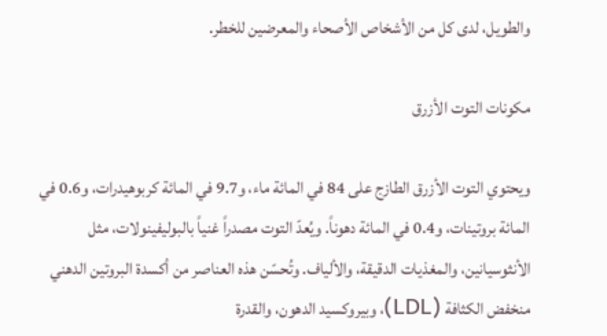والطويل، لدى كل من الأشخاص الأصحاء والمعرضين للخطر.

مكونات التوت الأزرق

ويحتوي التوت الأزرق الطازج على 84 في المائة ماء، و9.7 في المائة كربوهيدرات، و0.6 في المائة بروتينات، و0.4 في المائة دهوناً. ويُعدّ التوت مصدراً غنياً بالبوليفينولات، مثل الأنثوسيانين، والمغذيات الدقيقة، والألياف. وتُحسّن هذه العناصر من أكسدة البروتين الدهني منخفض الكثافة (LDL)، وبيروكسيد الدهون، والقدرة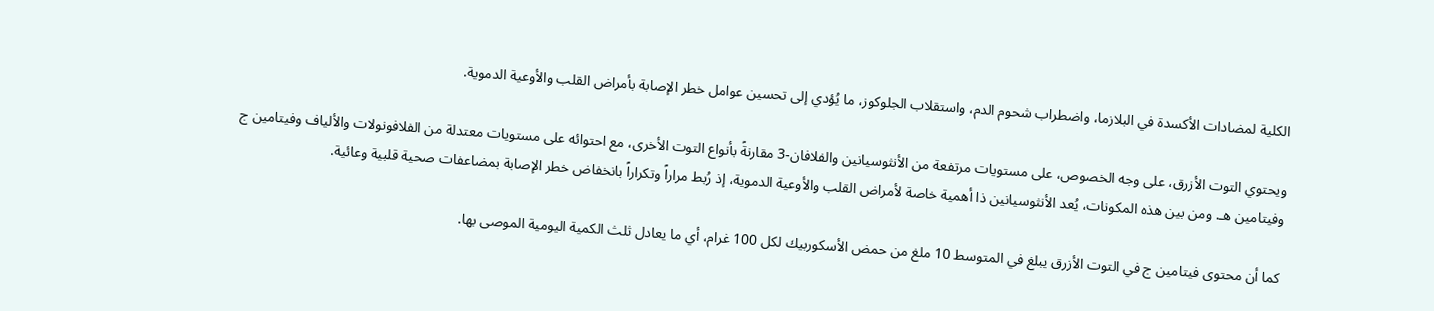الكلية لمضادات الأكسدة في البلازما، واضطراب شحوم الدم، واستقلاب الجلوكوز، ما يُؤدي إلى تحسين عوامل خطر الإصابة بأمراض القلب والأوعية الدموية.

ويحتوي التوت الأزرق، على وجه الخصوص، على مستويات مرتفعة من الأنثوسيانين والفلافان-3 مقارنةً بأنواع التوت الأخرى، مع احتوائه على مستويات معتدلة من الفلافونولات والألياف وفيتامين ج وفيتامين هـ. ومن بين هذه المكونات، يُعد الأنثوسيانين ذا أهمية خاصة لأمراض القلب والأوعية الدموية، إذ رُبط مراراً وتكراراً بانخفاض خطر الإصابة بمضاعفات صحية قلبية وعائية.

كما أن محتوى فيتامين ج في التوت الأزرق يبلغ في المتوسط 10 ملغ من حمض الأسكوربيك لكل 100 غرام، أي ما يعادل ثلث الكمية اليومية الموصى بها.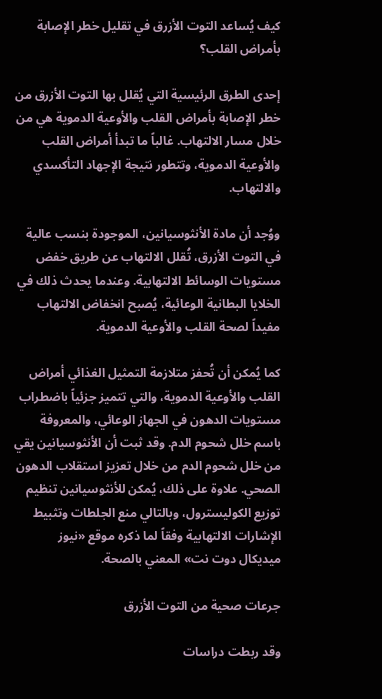كيف يُساعد التوت الأزرق في تقليل خطر الإصابة بأمراض القلب؟

إحدى الطرق الرئيسية التي يُقلل بها التوت الأزرق من خطر الإصابة بأمراض القلب والأوعية الدموية هي من خلال مسار الالتهاب. غالباً ما تبدأ أمراض القلب والأوعية الدموية، وتتطور نتيجة الإجهاد التأكسدي والالتهاب.

ووُجد أن مادة الأنثوسيانين، الموجودة بنسب عالية في التوت الأزرق، تُقلل الالتهاب عن طريق خفض مستويات الوسائط الالتهابية. وعندما يحدث ذلك في الخلايا البطانية الوعائية، يُصبح انخفاض الالتهاب مفيداً لصحة القلب والأوعية الدموية.

كما يُمكن أن تُحفز متلازمة التمثيل الغذائي أمراض القلب والأوعية الدموية، والتي تتميز جزئياً باضطراب مستويات الدهون في الجهاز الوعائي، والمعروفة باسم خلل شحوم الدم. وقد ثبت أن الأنثوسيانين يقي من خلل شحوم الدم من خلال تعزيز استقلاب الدهون الصحي. علاوة على ذلك، يُمكن للأنثوسيانين تنظيم توزيع الكوليسترول، وبالتالي منع الجلطات وتثبيط الإشارات الالتهابية وفقاً لما ذكره موقع «نيوز ميديكال دوت نت» المعني بالصحة.

جرعات صحية من التوت الأزرق

وقد ربطت دراسات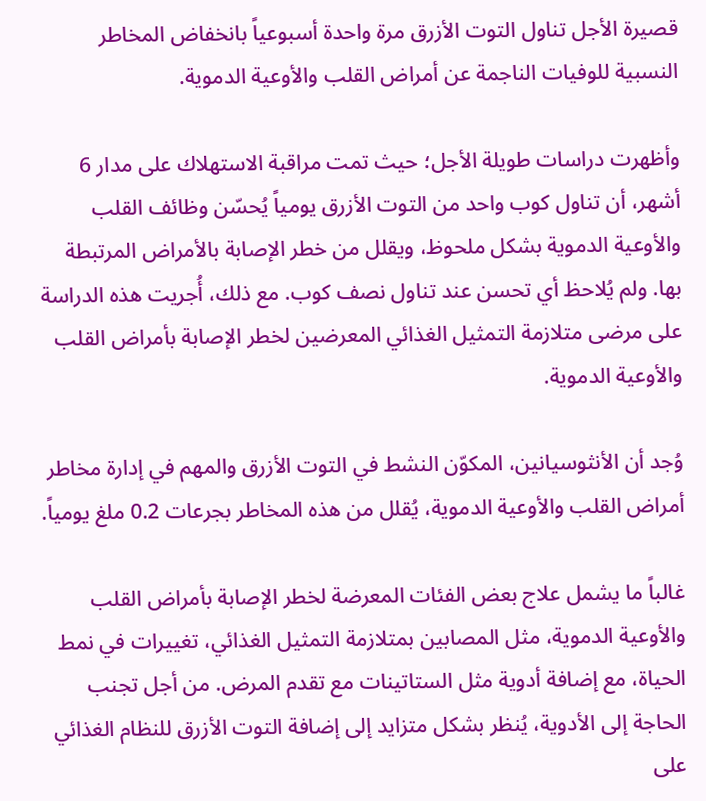قصيرة الأجل تناول التوت الأزرق مرة واحدة أسبوعياً بانخفاض المخاطر النسبية للوفيات الناجمة عن أمراض القلب والأوعية الدموية.

وأظهرت دراسات طويلة الأجل؛ حيث تمت مراقبة الاستهلاك على مدار 6 أشهر، أن تناول كوب واحد من التوت الأزرق يومياً يُحسّن وظائف القلب والأوعية الدموية بشكل ملحوظ، ويقلل من خطر الإصابة بالأمراض المرتبطة بها. ولم يُلاحظ أي تحسن عند تناول نصف كوب. مع ذلك، أُجريت هذه الدراسة على مرضى متلازمة التمثيل الغذائي المعرضين لخطر الإصابة بأمراض القلب والأوعية الدموية.

وُجد أن الأنثوسيانين، المكوّن النشط في التوت الأزرق والمهم في إدارة مخاطر أمراض القلب والأوعية الدموية، يُقلل من هذه المخاطر بجرعات 0.2 ملغ يومياً.

غالباً ما يشمل علاج بعض الفئات المعرضة لخطر الإصابة بأمراض القلب والأوعية الدموية، مثل المصابين بمتلازمة التمثيل الغذائي، تغييرات في نمط الحياة، مع إضافة أدوية مثل الستاتينات مع تقدم المرض. من أجل تجنب الحاجة إلى الأدوية، يُنظر بشكل متزايد إلى إضافة التوت الأزرق للنظام الغذائي على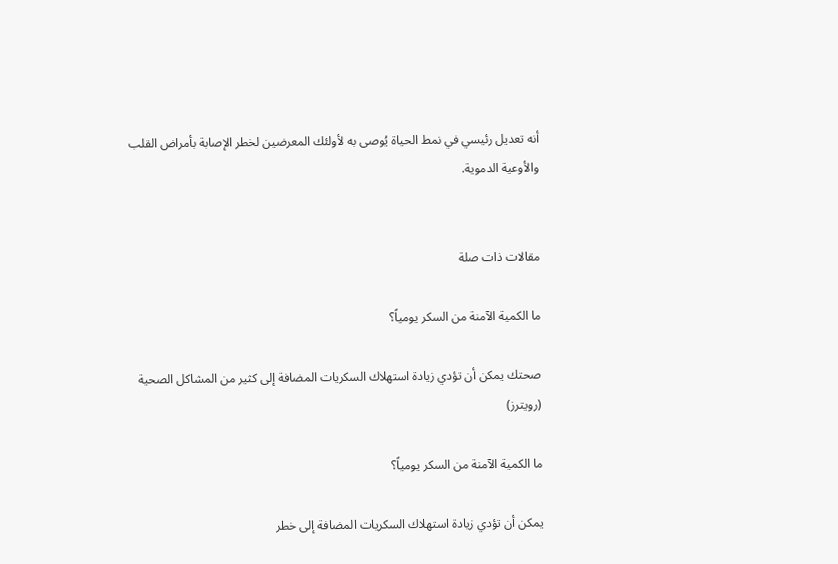أنه تعديل رئيسي في نمط الحياة يُوصى به لأولئك المعرضين لخطر الإصابة بأمراض القلب والأوعية الدموية.


مقالات ذات صلة

ما الكمية الآمنة من السكر يومياً؟

صحتك يمكن أن تؤدي زيادة استهلاك السكريات المضافة إلى كثير من المشاكل الصحية (رويترز)

ما الكمية الآمنة من السكر يومياً؟

يمكن أن تؤدي زيادة استهلاك السكريات المضافة إلى خطر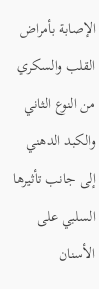الإصابة بأمراض القلب والسكري من النوع الثاني والكبد الدهني إلى جانب تأثيرها السلبي على الأسنان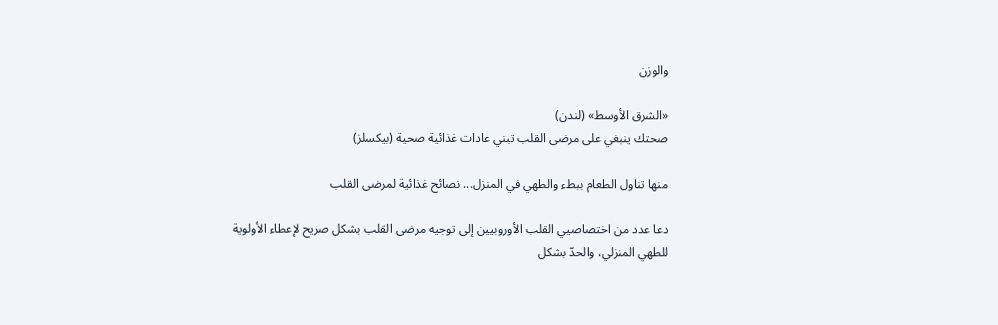والوزن

«الشرق الأوسط» (لندن)
صحتك ينبغي على مرضى القلب تبني عادات غذائية صحية (بيكسلز)

منها تناول الطعام ببطء والطهي في المنزل... نصائح غذائية لمرضى القلب

دعا عدد من اختصاصيي القلب الأوروبيين إلى توجيه مرضى القلب بشكل صريح لإعطاء الأولوية للطهي المنزلي، والحدّ بشكل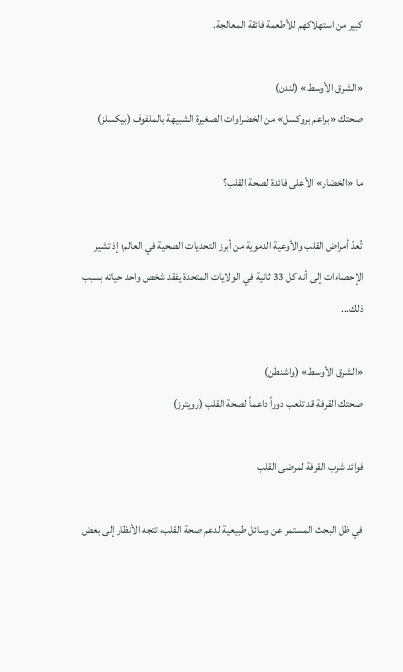كبير من استهلاكهم للأطعمة فائقة المعالجة.

«الشرق الأوسط» (لندن)
صحتك «براعم بروكسل» من الخضراوات الصغيرة الشبيهة بالملفوف (بيكسلز)

ما «الخضار» الأعلى فائدة لصحة القلب؟

تُعدّ أمراض القلب والأوعية الدموية من أبرز التحديات الصحية في العالم؛ إذ تشير الإحصاءات إلى أنه كل 33 ثانية في الولايات المتحدة يفقد شخص واحد حياته بسبب ذلك...

«الشرق الأوسط» (واشنطن)
صحتك القرفة قد تلعب دوراً داعماً لصحة القلب (رويترز)

فوائد شرب القرفة لمرضى القلب

في ظل البحث المستمر عن وسائل طبيعية لدعم صحة القلب، تتجه الأنظار إلى بعض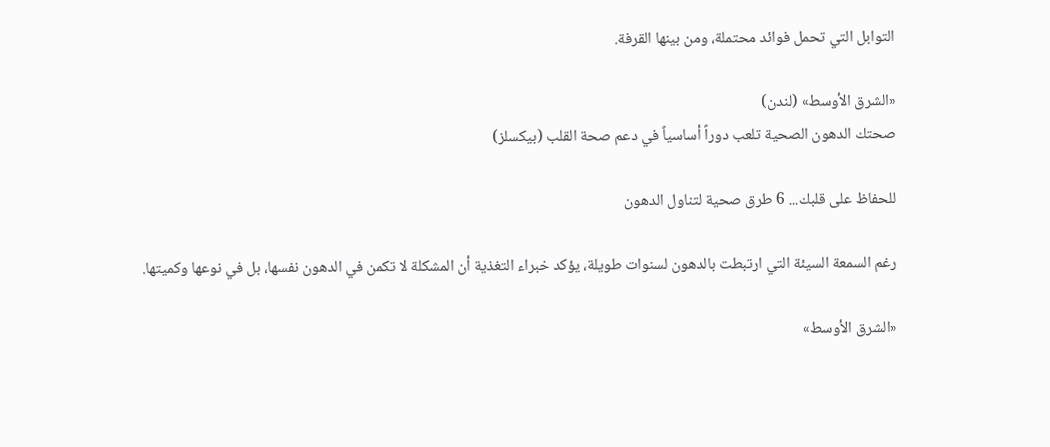التوابل التي تحمل فوائد محتملة، ومن بينها القرفة.

«الشرق الأوسط» (لندن)
صحتك الدهون الصحية تلعب دوراً أساسياً في دعم صحة القلب (بيكسلز)

للحفاظ على قلبك... 6 طرق صحية لتناول الدهون

رغم السمعة السيئة التي ارتبطت بالدهون لسنوات طويلة، يؤكد خبراء التغذية أن المشكلة لا تكمن في الدهون نفسها، بل في نوعها وكميتها.

«الشرق الأوسط»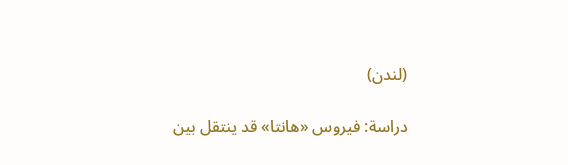(لندن)

دراسة: فيروس «هانتا» قد ينتقل بين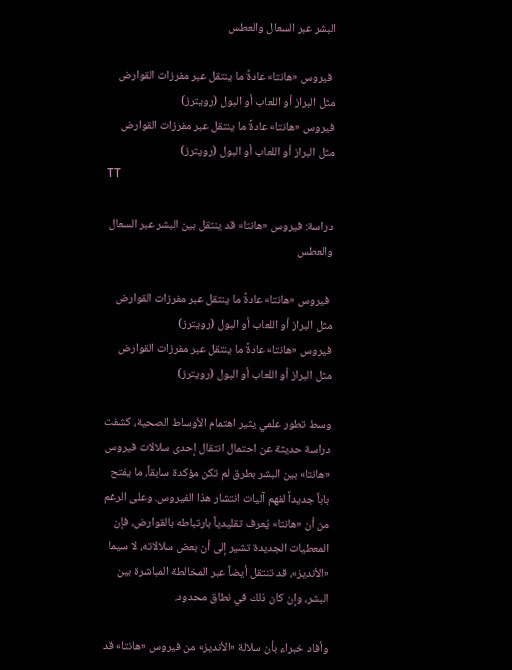البشر عبر السعال والعطس

 فيروس «هانتا» عادةً ما ينتقل عبر مفرزات القوارض مثل البراز أو اللعاب أو البول (رويترز)
فيروس «هانتا» عادةً ما ينتقل عبر مفرزات القوارض مثل البراز أو اللعاب أو البول (رويترز)
TT

دراسة: فيروس «هانتا» قد ينتقل بين البشر عبر السعال والعطس

 فيروس «هانتا» عادةً ما ينتقل عبر مفرزات القوارض مثل البراز أو اللعاب أو البول (رويترز)
فيروس «هانتا» عادةً ما ينتقل عبر مفرزات القوارض مثل البراز أو اللعاب أو البول (رويترز)

وسط تطور علمي يثير اهتمام الأوساط الصحية، كشفت دراسة حديثة عن احتمال انتقال إحدى سلالات فيروس «هانتا» بين البشر بطرق لم تكن مؤكدة سابقاً، ما يفتح باباً جديداً لفهم آليات انتشار هذا الفيروس. وعلى الرغم من أن «هانتا» يُعرف تقليدياً بارتباطه بالقوارض، فإن المعطيات الجديدة تشير إلى أن بعض سلالاته، لا سيما «الأنديز»، قد تنتقل أيضاً عبر المخالطة المباشرة بين البشر، وإن كان ذلك في نطاق محدود.

وأفاد خبراء بأن سلالة «الأنديز» من فيروس «هانتا» قد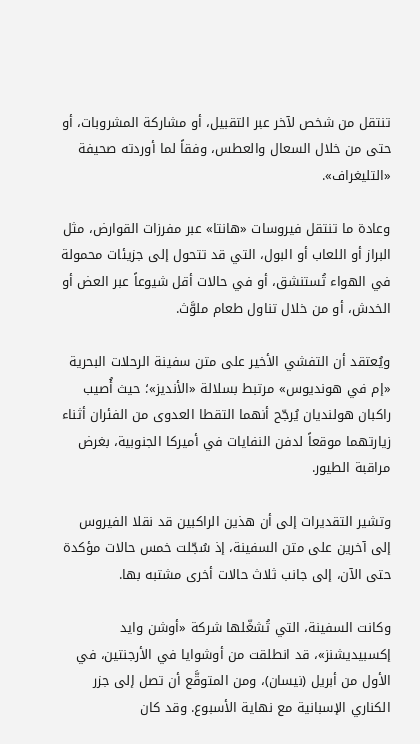تنتقل من شخص لآخر عبر التقبيل، أو مشاركة المشروبات، أو حتى من خلال السعال والعطس، وفقاً لما أوردته صحيفة «التليغراف».

وعادة ما تنتقل فيروسات «هانتا» عبر مفرزات القوارض، مثل البراز أو اللعاب أو البول، التي قد تتحول إلى جزيئات محمولة في الهواء تُستنشق، أو في حالات أقل شيوعاً عبر العض أو الخدش، أو من خلال تناول طعام ملوَّث.

ويُعتقد أن التفشي الأخير على متن سفينة الرحلات البحرية «إم في هونديوس» مرتبط بسلالة «الأنديز»؛ حيث أُصيب راكبان هولنديان يُرجّح أنهما التقطا العدوى من الفئران أثناء زيارتهما موقعاً لدفن النفايات في أميركا الجنوبية، بغرض مراقبة الطيور.

وتشير التقديرات إلى أن هذين الراكبين قد نقلا الفيروس إلى آخرين على متن السفينة، إذ سُجّلت خمس حالات مؤكدة حتى الآن، إلى جانب ثلاث حالات أخرى مشتبه بها.

وكانت السفينة، التي تُشغّلها شركة «أوشن وايد إكسبيديشنز»، قد انطلقت من أوشوايا في الأرجنتين، في الأول من أبريل (نيسان)، ومن المتوقَّع أن تصل إلى جزر الكناري الإسبانية مع نهاية الأسبوع. وقد كان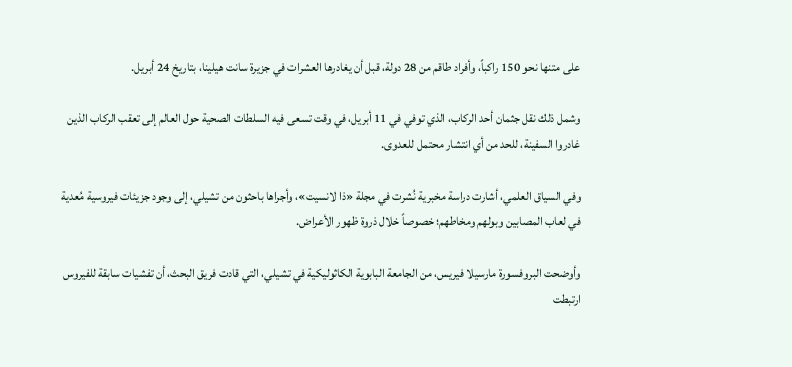على متنها نحو 150 راكباً، وأفراد طاقم من 28 دولة، قبل أن يغادرها العشرات في جزيرة سانت هيلينا، بتاريخ 24 أبريل.

وشمل ذلك نقل جثمان أحد الركاب، الذي توفي في 11 أبريل، في وقت تسعى فيه السلطات الصحية حول العالم إلى تعقب الركاب الذين غادروا السفينة، للحد من أي انتشار محتمل للعدوى.

وفي السياق العلمي، أشارت دراسة مخبرية نُشرت في مجلة «ذا لانسيت»، وأجراها باحثون من تشيلي، إلى وجود جزيئات فيروسية مُعدية في لعاب المصابين وبولهم ومخاطهم؛ خصوصاً خلال ذروة ظهور الأعراض.

وأوضحت البروفسورة مارسيلا فيريس، من الجامعة البابوية الكاثوليكية في تشيلي، التي قادت فريق البحث، أن تفشيات سابقة للفيروس ارتبطت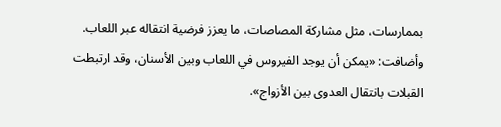بممارسات، مثل مشاركة المصاصات، ما يعزز فرضية انتقاله عبر اللعاب. وأضافت: «يمكن أن يوجد الفيروس في اللعاب وبين الأسنان، وقد ارتبطت القبلات بانتقال العدوى بين الأزواج».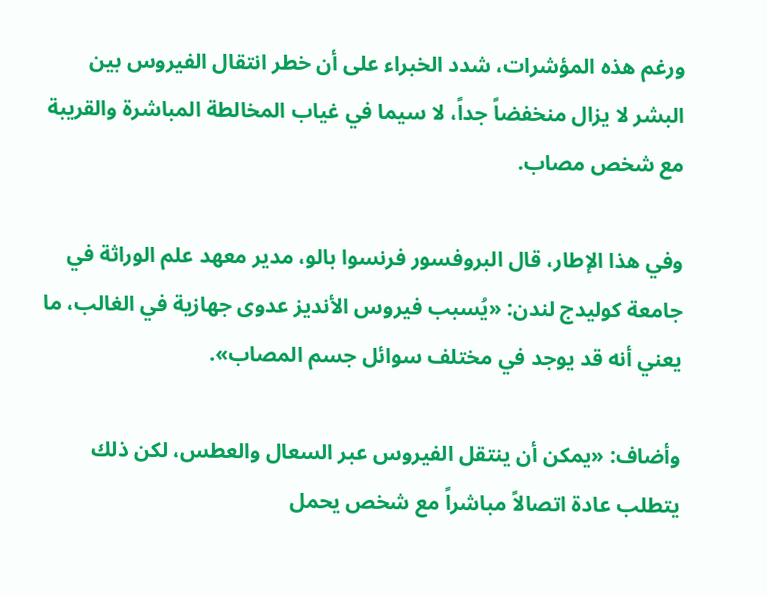ورغم هذه المؤشرات، شدد الخبراء على أن خطر انتقال الفيروس بين البشر لا يزال منخفضاً جداً، لا سيما في غياب المخالطة المباشرة والقريبة مع شخص مصاب.

وفي هذا الإطار، قال البروفسور فرنسوا بالو، مدير معهد علم الوراثة في جامعة كوليدج لندن: «يُسبب فيروس الأنديز عدوى جهازية في الغالب، ما يعني أنه قد يوجد في مختلف سوائل جسم المصاب».

وأضاف: «يمكن أن ينتقل الفيروس عبر السعال والعطس، لكن ذلك يتطلب عادة اتصالاً مباشراً مع شخص يحمل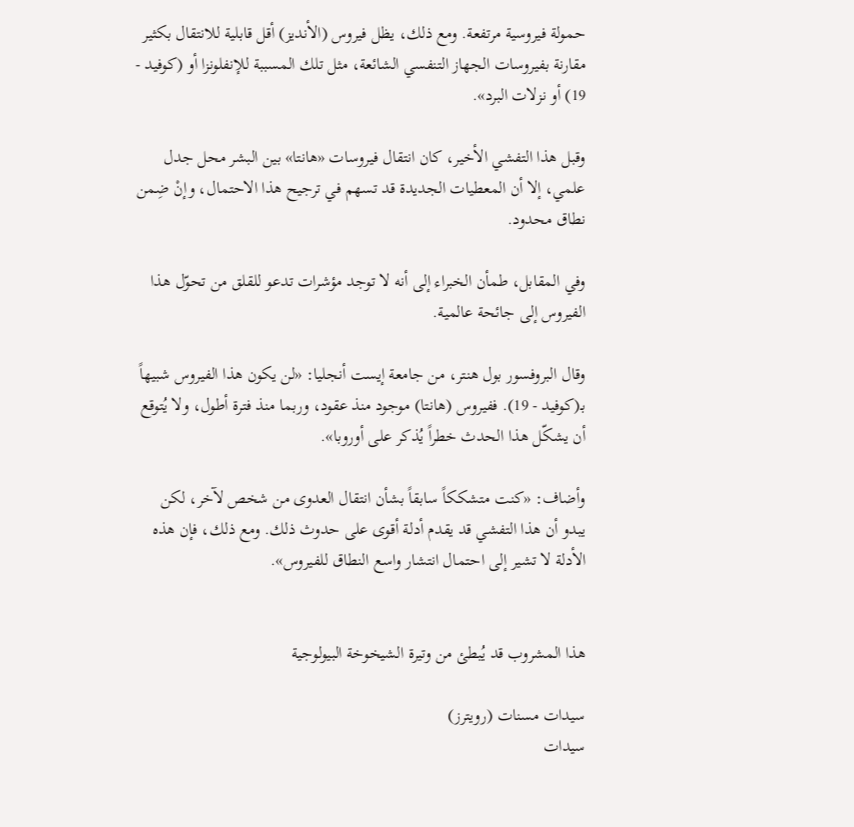حمولة فيروسية مرتفعة. ومع ذلك، يظل فيروس (الأنديز) أقل قابلية للانتقال بكثير مقارنة بفيروسات الجهاز التنفسي الشائعة، مثل تلك المسببة للإنفلونزا أو (كوفيد - 19) أو نزلات البرد».

وقبل هذا التفشي الأخير، كان انتقال فيروسات «هانتا» بين البشر محل جدل علمي، إلا أن المعطيات الجديدة قد تسهم في ترجيح هذا الاحتمال، وإنْ ضِمن نطاق محدود.

وفي المقابل، طمأن الخبراء إلى أنه لا توجد مؤشرات تدعو للقلق من تحوّل هذا الفيروس إلى جائحة عالمية.

وقال البروفسور بول هنتر، من جامعة إيست أنجليا: «لن يكون هذا الفيروس شبيهاً بـ(كوفيد - 19). ففيروس (هانتا) موجود منذ عقود، وربما منذ فترة أطول، ولا يُتوقع أن يشكّل هذا الحدث خطراً يُذكر على أوروبا».

وأضاف: «كنت متشككاً سابقاً بشأن انتقال العدوى من شخص لآخر، لكن يبدو أن هذا التفشي قد يقدم أدلة أقوى على حدوث ذلك. ومع ذلك، فإن هذه الأدلة لا تشير إلى احتمال انتشار واسع النطاق للفيروس».


هذا المشروب قد يُبطئ من وتيرة الشيخوخة البيولوجية

سيدات مسنات (رويترز)
سيدات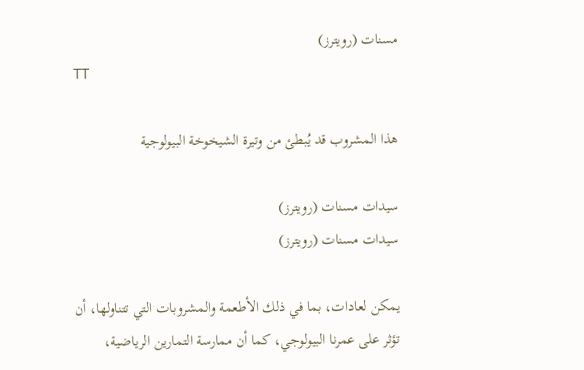مسنات (رويترز)
TT

هذا المشروب قد يُبطئ من وتيرة الشيخوخة البيولوجية

سيدات مسنات (رويترز)
سيدات مسنات (رويترز)

يمكن لعادات، بما في ذلك الأطعمة والمشروبات التي تتناولها، أن تؤثر على عمرنا البيولوجي، كما أن ممارسة التمارين الرياضية،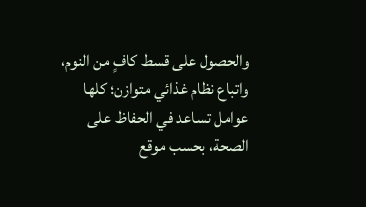والحصول على قسط كافٍ من النوم، واتباع نظام غذائي متوازن؛ كلها عوامل تساعد في الحفاظ على الصحة، بحسب موقع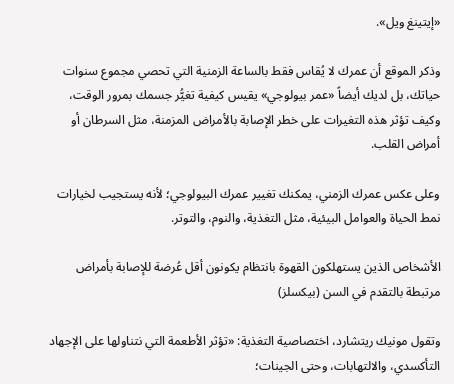«إيتينغ ويل».

وذكر الموقع أن عمرك لا يُقاس فقط بالساعة الزمنية التي تحصي مجموع سنوات حياتك، بل لديك أيضاً «عمر بيولوجي» يقيس كيفية تغيُّر جسمك بمرور الوقت، وكيف تؤثر هذه التغيرات على خطر الإصابة بالأمراض المزمنة، مثل السرطان أو أمراض القلب.

وعلى عكس عمرك الزمني، يمكنك تغيير عمرك البيولوجي؛ لأنه يستجيب لخيارات نمط الحياة والعوامل البيئية، مثل التغذية، والنوم، والتوتر.

الأشخاص الذين يستهلكون القهوة بانتظام يكونون أقل عُرضة للإصابة بأمراض مرتبطة بالتقدم في السن (بيكسلز)

وتقول مونيك ريتشارد، اختصاصية التغذية: «تؤثر الأطعمة التي نتناولها على الإجهاد التأكسدي، والالتهابات، وحتى الجينات؛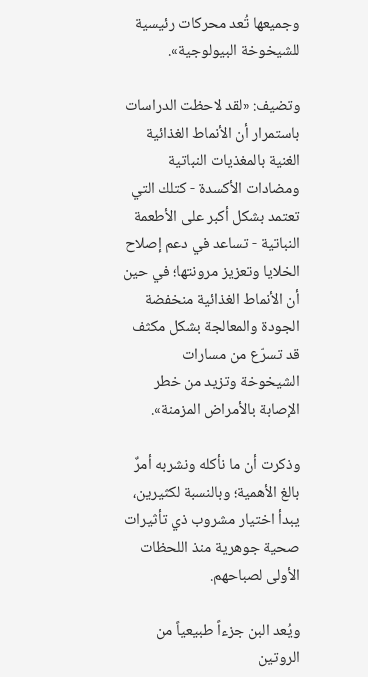وجميعها تُعد محركات رئيسية للشيخوخة البيولوجية».

وتضيف: «لقد لاحظت الدراسات باستمرار أن الأنماط الغذائية الغنية بالمغذيات النباتية ومضادات الأكسدة - كتلك التي تعتمد بشكل أكبر على الأطعمة النباتية - تساعد في دعم إصلاح الخلايا وتعزيز مرونتها؛ في حين أن الأنماط الغذائية منخفضة الجودة والمعالجة بشكل مكثف قد تسرّع من مسارات الشيخوخة وتزيد من خطر الإصابة بالأمراض المزمنة».

وذكرت أن ما نأكله ونشربه أمرٌ بالغ الأهمية؛ وبالنسبة لكثيرين، يبدأ اختيار مشروب ذي تأثيرات صحية جوهرية منذ اللحظات الأولى لصباحهم.

ويُعد البن جزءاً طبيعياً من الروتين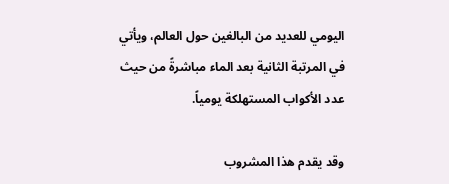اليومي للعديد من البالغين حول العالم، ويأتي في المرتبة الثانية بعد الماء مباشرةً من حيث عدد الأكواب المستهلكة يومياً.

وقد يقدم هذا المشروب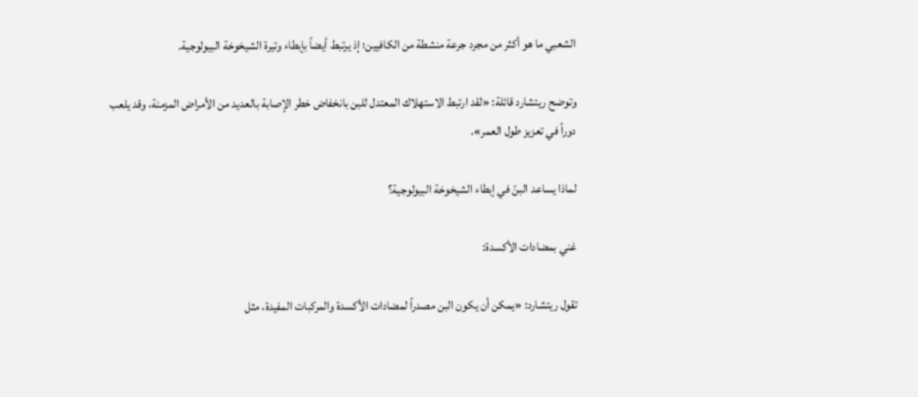الشعبي ما هو أكثر من مجرد جرعة منشطة من الكافيين؛ إذ يرتبط أيضاً بإبطاء وتيرة الشيخوخة البيولوجية.

وتوضح ريتشارد قائلة: «لقد ارتبط الاستهلاك المعتدل للبن بانخفاض خطر الإصابة بالعديد من الأمراض المزمنة، وقد يلعب دوراً في تعزيز طول العمر».

لماذا يساعد البنّ في إبطاء الشيخوخة البيولوجية؟

غني بمضادات الأكسدة:

تقول ريتشارد: «يمكن أن يكون البن مصدراً لمضادات الأكسدة والمركبات المفيدة، مثل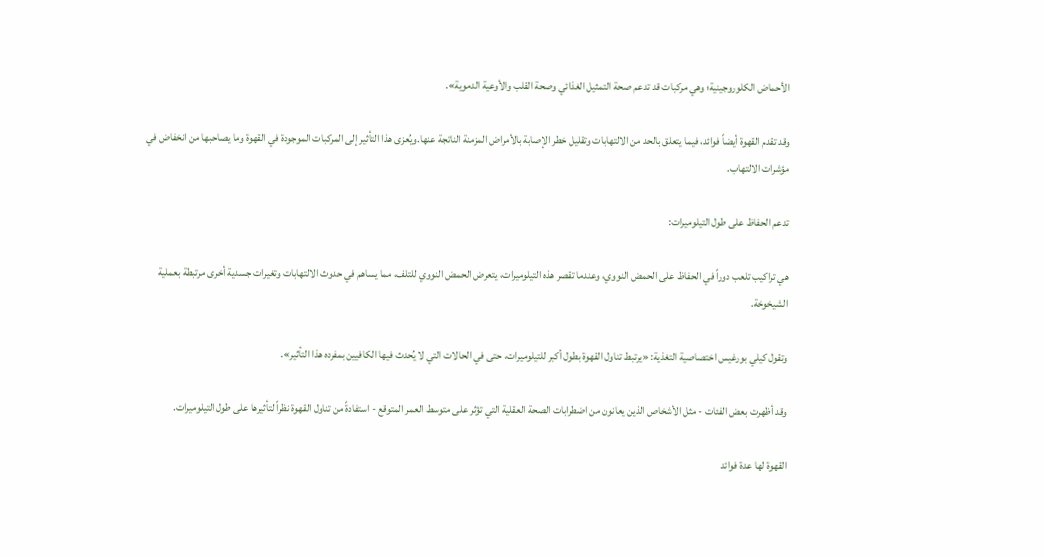الأحماض الكلوروجينية؛ وهي مركبات قد تدعم صحة التمثيل الغذائي وصحة القلب والأوعية الدموية».

وقد تقدم القهوة أيضاً فوائد، فيما يتعلق بالحد من الالتهابات وتقليل خطر الإصابة بالأمراض المزمنة الناتجة عنها.ويُعزى هذا التأثير إلى المركبات الموجودة في القهوة وما يصاحبها من انخفاض في مؤشرات الالتهاب.

تدعم الحفاظ على طول التيلوميرات:

هي تراكيب تلعب دوراً في الحفاظ على الحمض النووي، وعندما تقصر هذه التيلوميرات، يتعرض الحمض النووي للتلف، مما يساهم في حدوث الالتهابات وتغيرات جسدية أخرى مرتبطة بعملية الشيخوخة.

وتقول كيلي بورغيس اختصاصية التغذية: «يرتبط تناول القهوة بطول أكبر للتيلوميرات، حتى في الحالات التي لا يُحدث فيها الكافيين بمفرده هذا التأثير».

وقد أظهرت بعض الفئات - مثل الأشخاص الذين يعانون من اضطرابات الصحة العقلية التي تؤثر على متوسط العمر المتوقع - استفادةً من تناول القهوة نظراً لتأثيرها على طول التيلوميرات.

القهوة لها عدة فوائد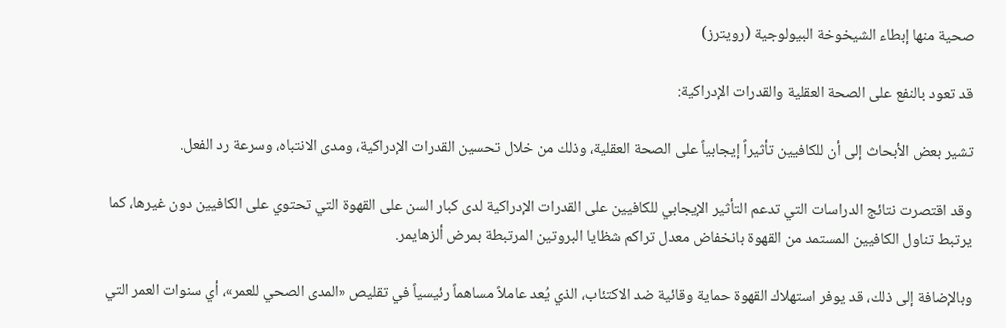صحية منها إبطاء الشيخوخة البيولوجية (رويترز)

قد تعود بالنفع على الصحة العقلية والقدرات الإدراكية:

تشير بعض الأبحاث إلى أن للكافيين تأثيراً إيجابياً على الصحة العقلية، وذلك من خلال تحسين القدرات الإدراكية، ومدى الانتباه، وسرعة رد الفعل.

وقد اقتصرت نتائج الدراسات التي تدعم التأثير الإيجابي للكافيين على القدرات الإدراكية لدى كبار السن على القهوة التي تحتوي على الكافيين دون غيرها، كما يرتبط تناول الكافيين المستمد من القهوة بانخفاض معدل تراكم شظايا البروتين المرتبطة بمرض ألزهايمر.

وبالإضافة إلى ذلك، قد يوفر استهلاك القهوة حماية وقائية ضد الاكتئاب، الذي يُعد عاملاً مساهماً رئيسياً في تقليص «المدى الصحي للعمر»، أي سنوات العمر التي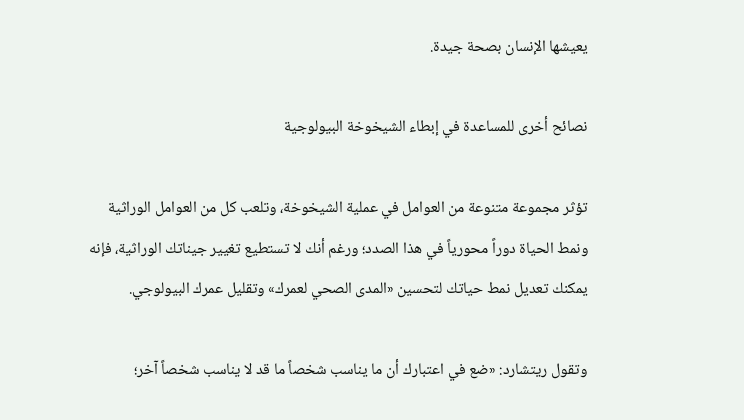يعيشها الإنسان بصحة جيدة.

نصائح أخرى للمساعدة في إبطاء الشيخوخة البيولوجية

تؤثر مجموعة متنوعة من العوامل في عملية الشيخوخة، وتلعب كل من العوامل الوراثية ونمط الحياة دوراً محورياً في هذا الصدد؛ ورغم أنك لا تستطيع تغيير جيناتك الوراثية، فإنه يمكنك تعديل نمط حياتك لتحسين «المدى الصحي لعمرك» وتقليل عمرك البيولوجي.

وتقول ريتشارد: «ضع في اعتبارك أن ما يناسب شخصاً ما قد لا يناسب شخصاً آخر؛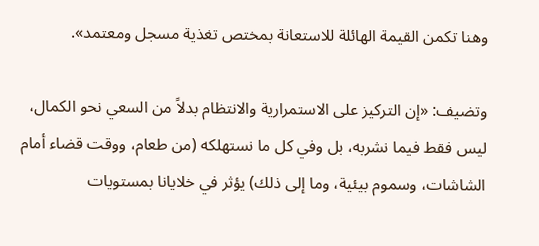وهنا تكمن القيمة الهائلة للاستعانة بمختص تغذية مسجل ومعتمد».

وتضيف: «إن التركيز على الاستمرارية والانتظام بدلاً من السعي نحو الكمال، ليس فقط فيما نشربه، بل وفي كل ما نستهلكه (من طعام، ووقت قضاء أمام الشاشات، وسموم بيئية، وما إلى ذلك) يؤثر في خلايانا بمستويات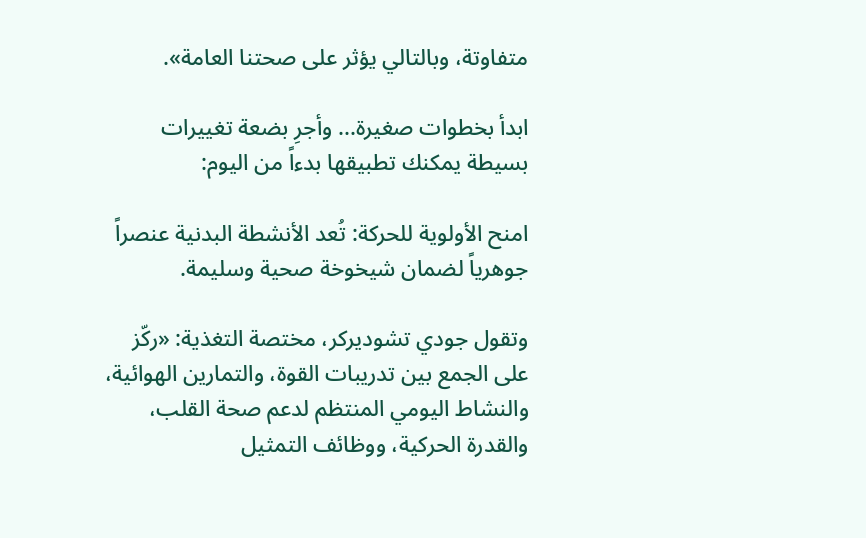متفاوتة، وبالتالي يؤثر على صحتنا العامة».

ابدأ بخطوات صغيرة... وأجرِ بضعة تغييرات بسيطة يمكنك تطبيقها بدءاً من اليوم:

امنح الأولوية للحركة: تُعد الأنشطة البدنية عنصراً جوهرياً لضمان شيخوخة صحية وسليمة.

وتقول جودي تشوديركر، مختصة التغذية: «ركّز على الجمع بين تدريبات القوة، والتمارين الهوائية، والنشاط اليومي المنتظم لدعم صحة القلب، والقدرة الحركية، ووظائف التمثيل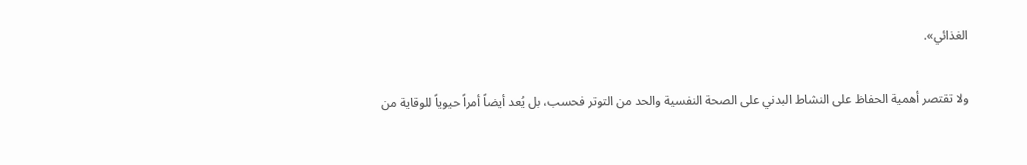الغذائي».

ولا تقتصر أهمية الحفاظ على النشاط البدني على الصحة النفسية والحد من التوتر فحسب، بل يُعد أيضاً أمراً حيوياً للوقاية من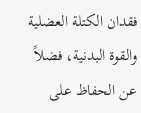فقدان الكتلة العضلية والقوة البدنية، فضلاً عن الحفاظ على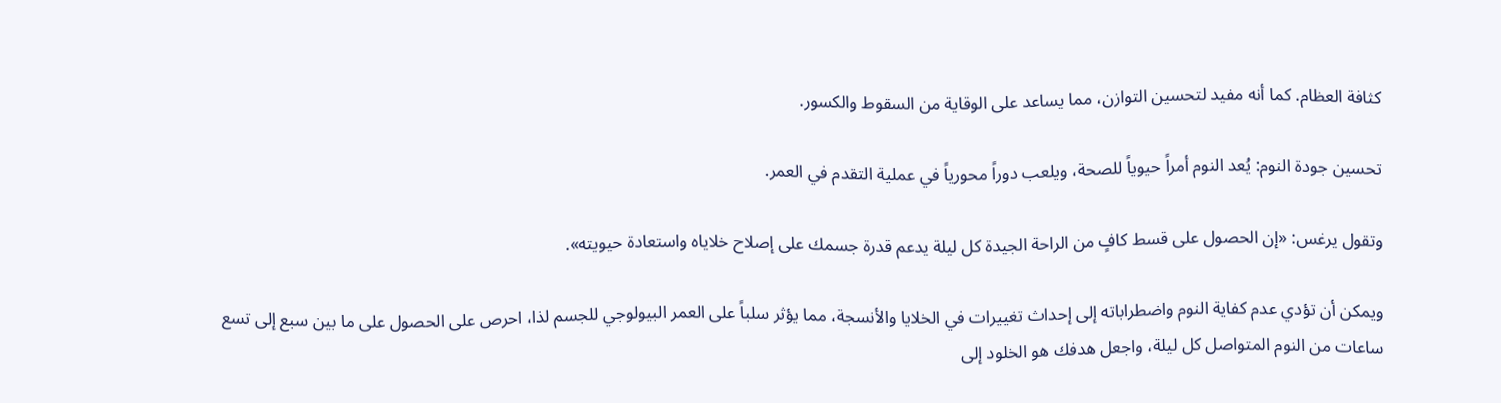كثافة العظام. كما أنه مفيد لتحسين التوازن، مما يساعد على الوقاية من السقوط والكسور.

تحسين جودة النوم: يُعد النوم أمراً حيوياً للصحة، ويلعب دوراً محورياً في عملية التقدم في العمر.

وتقول يرغس: «إن الحصول على قسط كافٍ من الراحة الجيدة كل ليلة يدعم قدرة جسمك على إصلاح خلاياه واستعادة حيويته».

ويمكن أن تؤدي عدم كفاية النوم واضطراباته إلى إحداث تغييرات في الخلايا والأنسجة، مما يؤثر سلباً على العمر البيولوجي للجسم لذا، احرص على الحصول على ما بين سبع إلى تسع ساعات من النوم المتواصل كل ليلة، واجعل هدفك هو الخلود إلى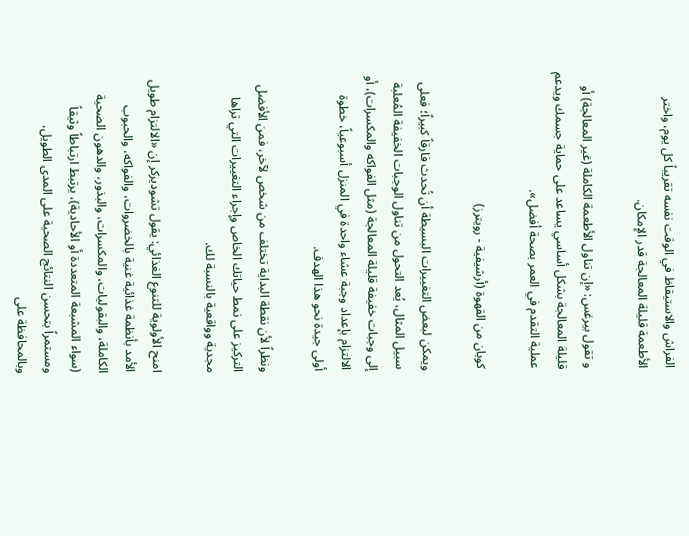الفراش والاستيقاظ في الوقت نفسه تقريباً كل يوم، واختر الأطعمة قليلة المعالجة قدر الإمكان.

و تقول بيرغس: «إن تناول الأطعمة الكاملة (غير المعالجة) أو قليلة المعالجة بشكل أساسي يساعد على حماية جسمك ويدعم عملية التقدم في العمر بصحة أفضل».

كوبان من القهوة (أرشيفية - رويترز)

ويمكن لبعض التغييرات البسيطة أن تُحدث فارقاً كبيراً؛ فعلى سبيل المثال، يُعد التحول من تناول الوجبات الخفيفة المُعلبة إلى وجبات خفيفة قليلة المعالجة (مثل الفواكه والمكسرات)، أو الالتزام بإعداد وجبة عشاء واحدة في المنزل أسبوعياً، خطوة أولى جيدة نحو هذا الهدف.

ونظراً لأن نقطة البداية تختلف من شخص لآخر، فمن الأفضل التركيز على نمط حياتك الخاص وإجراء التغييرات التي تراها مجدية وواقعية بالنسبة لك.

امنح الأولوية للتنوع الغذائي: يقول تشوديركر إن «الالتزام طويل الأمد بأنظمة غذائية غنية بالخضروات، والفواكه، والحبوب الكاملة، والبقوليات، والمكسرات، والبذور، والدهون الصحية (سواء المشبعة المتعددة أو الأحادية)، يرتبط ارتباطاً وثيقاً ومستمراً بتحسن النتائج الصحية على المدى الطويل، وبالمحافظة على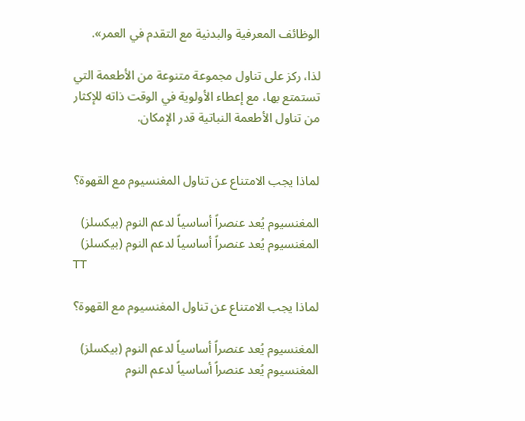الوظائف المعرفية والبدنية مع التقدم في العمر».

لذا، ركز على تناول مجموعة متنوعة من الأطعمة التي تستمتع بها، مع إعطاء الأولوية في الوقت ذاته للإكثار من تناول الأطعمة النباتية قدر الإمكان.


لماذا يجب الامتناع عن تناول المغنسيوم مع القهوة؟

المغنسيوم يُعد عنصراً أساسياً لدعم النوم (بيكسلز)
المغنسيوم يُعد عنصراً أساسياً لدعم النوم (بيكسلز)
TT

لماذا يجب الامتناع عن تناول المغنسيوم مع القهوة؟

المغنسيوم يُعد عنصراً أساسياً لدعم النوم (بيكسلز)
المغنسيوم يُعد عنصراً أساسياً لدعم النوم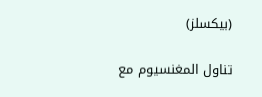(بيكسلز)

تناول المغنسيوم مع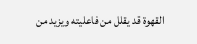القهوة قد يقلل من فاعليته ويزيد من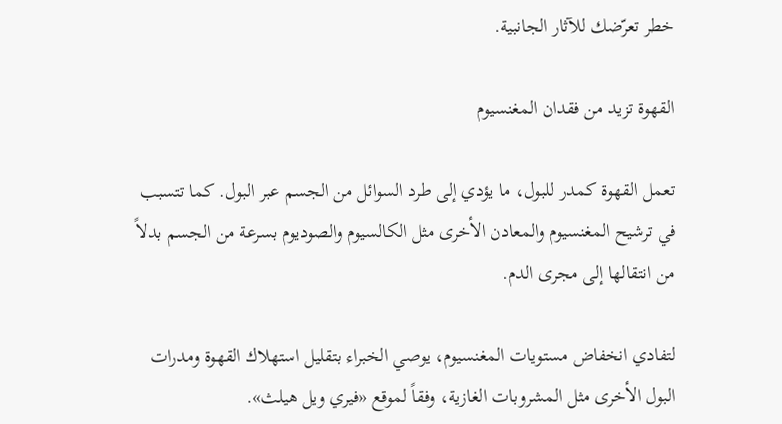خطر تعرّضك للآثار الجانبية.

القهوة تزيد من فقدان المغنسيوم

تعمل القهوة كمدر للبول، ما يؤدي إلى طرد السوائل من الجسم عبر البول. كما تتسبب في ترشيح المغنسيوم والمعادن الأخرى مثل الكالسيوم والصوديوم بسرعة من الجسم بدلاً من انتقالها إلى مجرى الدم.

لتفادي انخفاض مستويات المغنسيوم، يوصي الخبراء بتقليل استهلاك القهوة ومدرات البول الأخرى مثل المشروبات الغازية، وفقاً لموقع «فيري ويل هيلث».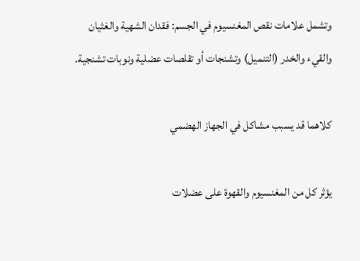وتشمل علامات نقص المغنسيوم في الجسم: فقدان الشهية والغثيان والقيء والخدر (التنميل) وتشنجات أو تقلصات عضلية ونوبات تشنجية.

كلاهما قد يسبب مشاكل في الجهاز الهضمي

يؤثر كل من المغنسيوم والقهوة على عضلات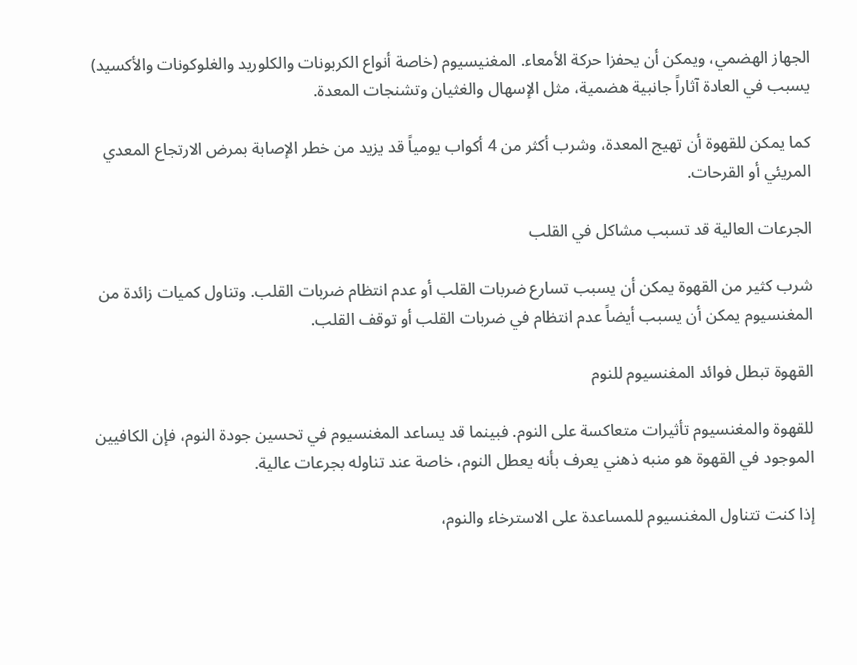الجهاز الهضمي، ويمكن أن يحفزا حركة الأمعاء. المغنيسيوم (خاصة أنواع الكربونات والكلوريد والغلوكونات والأكسيد) يسبب في العادة آثاراً جانبية هضمية، مثل الإسهال والغثيان وتشنجات المعدة.

كما يمكن للقهوة أن تهيج المعدة، وشرب أكثر من 4 أكواب يومياً قد يزيد من خطر الإصابة بمرض الارتجاع المعدي المريئي أو القرحات.

الجرعات العالية قد تسبب مشاكل في القلب

شرب كثير من القهوة يمكن أن يسبب تسارع ضربات القلب أو عدم انتظام ضربات القلب. وتناول كميات زائدة من المغنسيوم يمكن أن يسبب أيضاً عدم انتظام في ضربات القلب أو توقف القلب.

القهوة تبطل فوائد المغنسيوم للنوم

للقهوة والمغنسيوم تأثيرات متعاكسة على النوم. فبينما قد يساعد المغنسيوم في تحسين جودة النوم، فإن الكافيين الموجود في القهوة هو منبه ذهني يعرف بأنه يعطل النوم، خاصة عند تناوله بجرعات عالية.

إذا كنت تتناول المغنسيوم للمساعدة على الاسترخاء والنوم،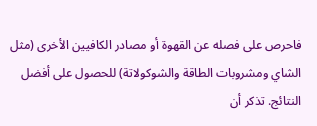فاحرص على فصله عن القهوة أو مصادر الكافيين الأخرى (مثل الشاي ومشروبات الطاقة والشوكولاتة) للحصول على أفضل النتائج. تذكر أن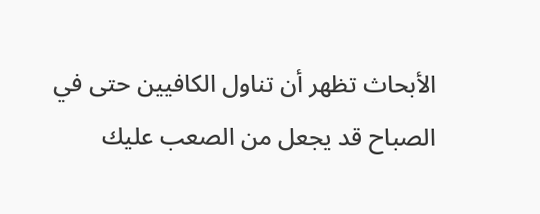الأبحاث تظهر أن تناول الكافيين حتى في الصباح قد يجعل من الصعب عليك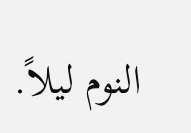النوم ليلاً.